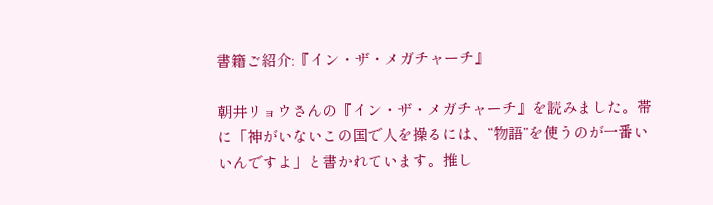書籍ご紹介:『イン・ザ・メガチャーチ』

朝井リョウさんの『イン・ザ・メガチャーチ』を読みました。帯に「神がいないこの国で人を操るには、“物語”を使うのが一番いいんですよ」と書かれています。推し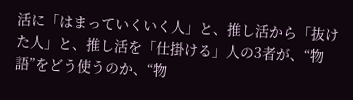活に「はまっていくいく人」と、推し活から「抜けた人」と、推し活を「仕掛ける」人の3者が、“物語”をどう使うのか、“物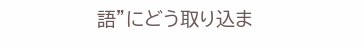語”にどう取り込ま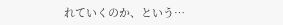れていくのか、という…